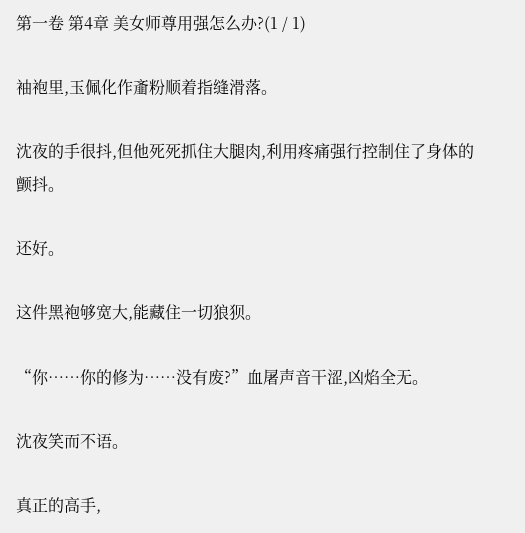第一卷 第4章 美女师尊用强怎么办?(1 / 1)

袖袍里,玉佩化作齑粉顺着指缝滑落。

沈夜的手很抖,但他死死抓住大腿肉,利用疼痛强行控制住了身体的颤抖。

还好。

这件黑袍够宽大,能藏住一切狼狈。

“你……你的修为……没有废?”血屠声音干涩,凶焰全无。

沈夜笑而不语。

真正的高手,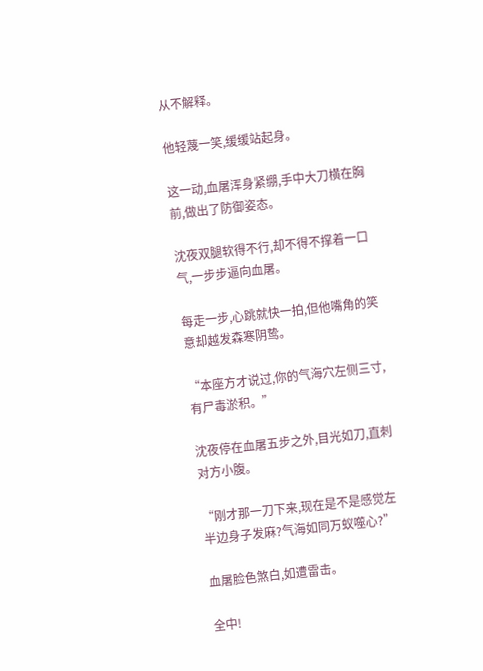从不解释。

他轻蔑一笑,缓缓站起身。

这一动,血屠浑身紧绷,手中大刀横在胸前,做出了防御姿态。

沈夜双腿软得不行,却不得不撑着一口气,一步步逼向血屠。

每走一步,心跳就快一拍,但他嘴角的笑意却越发森寒阴鸷。

“本座方才说过,你的气海穴左侧三寸,有尸毒淤积。”

沈夜停在血屠五步之外,目光如刀,直刺对方小腹。

“刚才那一刀下来,现在是不是感觉左半边身子发麻?气海如同万蚁噬心?”

血屠脸色煞白,如遭雷击。

全中!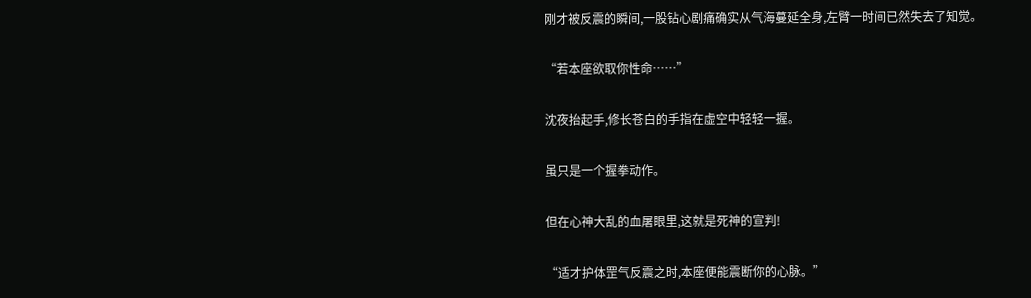刚才被反震的瞬间,一股钻心剧痛确实从气海蔓延全身,左臂一时间已然失去了知觉。

“若本座欲取你性命……”

沈夜抬起手,修长苍白的手指在虚空中轻轻一握。

虽只是一个握拳动作。

但在心神大乱的血屠眼里,这就是死神的宣判!

“适才护体罡气反震之时,本座便能震断你的心脉。”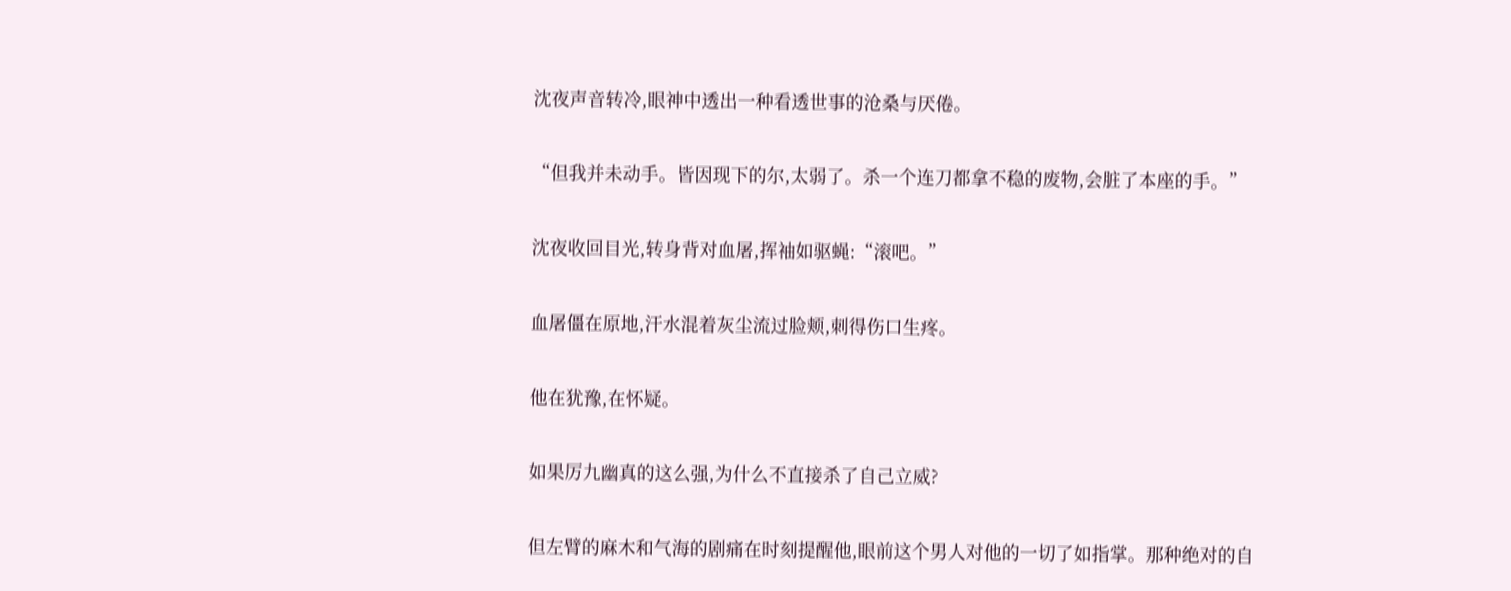沈夜声音转冷,眼神中透出一种看透世事的沧桑与厌倦。

“但我并未动手。皆因现下的尔,太弱了。杀一个连刀都拿不稳的废物,会脏了本座的手。”

沈夜收回目光,转身背对血屠,挥袖如驱蝇:“滚吧。”

血屠僵在原地,汗水混着灰尘流过脸颊,刺得伤口生疼。

他在犹豫,在怀疑。

如果厉九幽真的这么强,为什么不直接杀了自己立威?

但左臂的麻木和气海的剧痛在时刻提醒他,眼前这个男人对他的一切了如指掌。那种绝对的自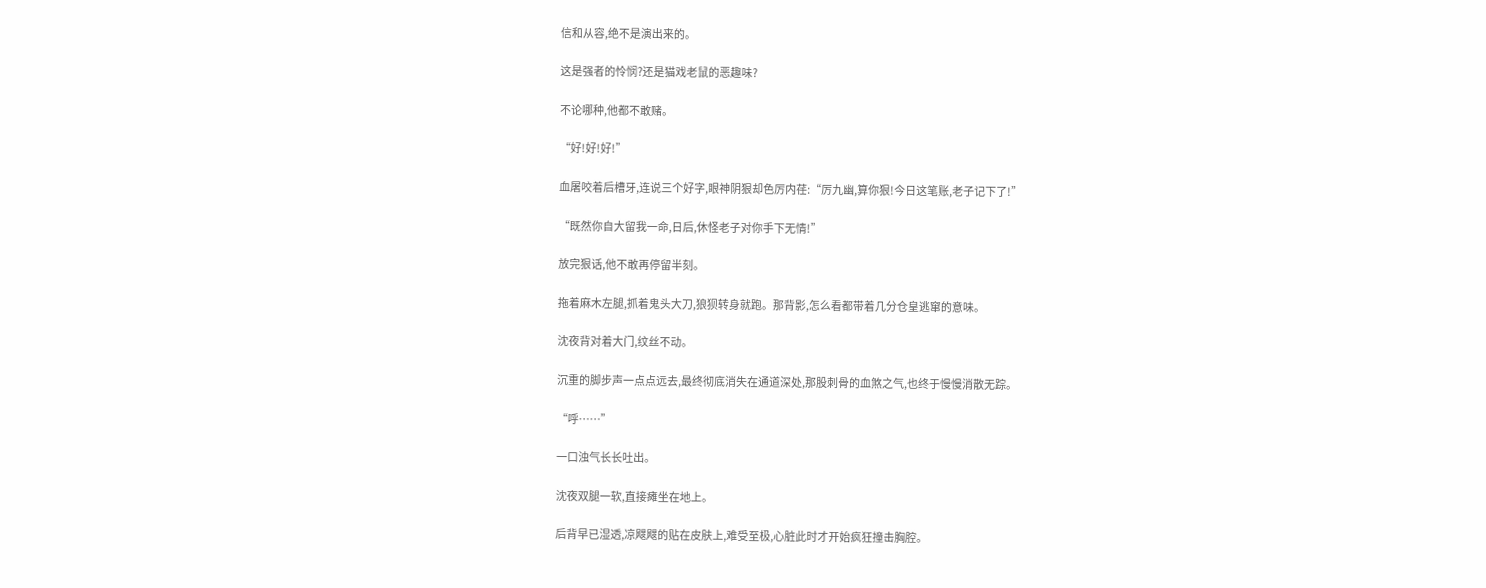信和从容,绝不是演出来的。

这是强者的怜悯?还是猫戏老鼠的恶趣味?

不论哪种,他都不敢赌。

“好!好!好!”

血屠咬着后槽牙,连说三个好字,眼神阴狠却色厉内荏:“厉九幽,算你狠!今日这笔账,老子记下了!”

“既然你自大留我一命,日后,休怪老子对你手下无情!”

放完狠话,他不敢再停留半刻。

拖着麻木左腿,抓着鬼头大刀,狼狈转身就跑。那背影,怎么看都带着几分仓皇逃窜的意味。

沈夜背对着大门,纹丝不动。

沉重的脚步声一点点远去,最终彻底消失在通道深处,那股刺骨的血煞之气,也终于慢慢消散无踪。

“呼……”

一口浊气长长吐出。

沈夜双腿一软,直接瘫坐在地上。

后背早已湿透,凉飕飕的贴在皮肤上,难受至极,心脏此时才开始疯狂撞击胸腔。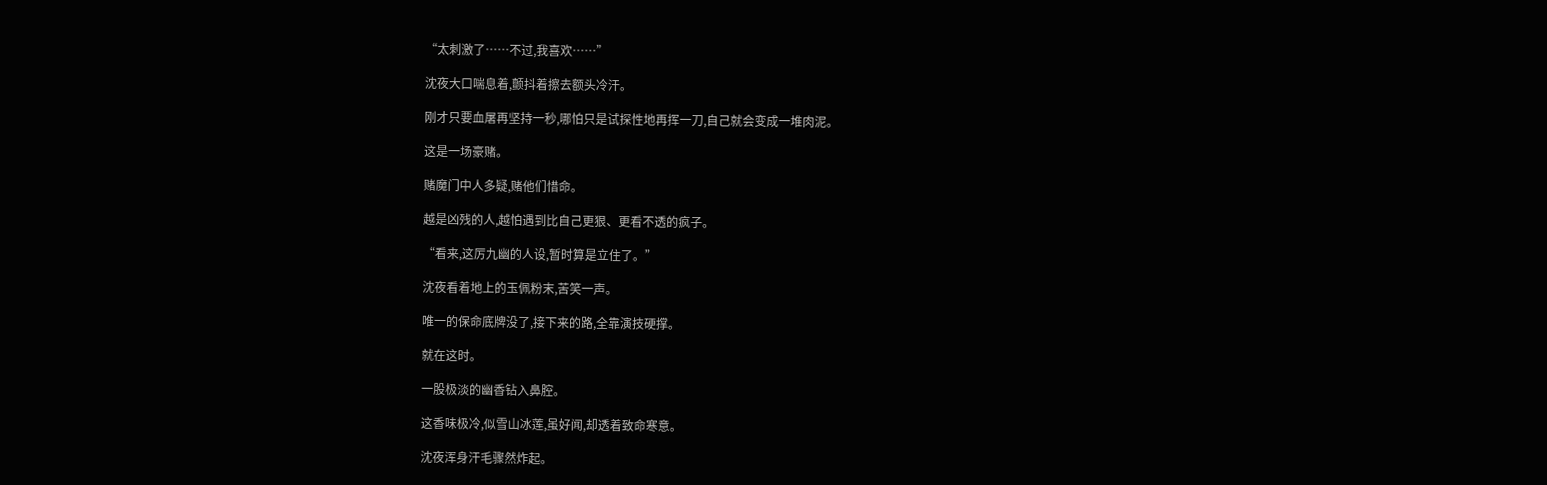“太刺激了……不过,我喜欢……”

沈夜大口喘息着,颤抖着擦去额头冷汗。

刚才只要血屠再坚持一秒,哪怕只是试探性地再挥一刀,自己就会变成一堆肉泥。

这是一场豪赌。

赌魔门中人多疑,赌他们惜命。

越是凶残的人,越怕遇到比自己更狠、更看不透的疯子。

“看来,这厉九幽的人设,暂时算是立住了。”

沈夜看着地上的玉佩粉末,苦笑一声。

唯一的保命底牌没了,接下来的路,全靠演技硬撑。

就在这时。

一股极淡的幽香钻入鼻腔。

这香味极冷,似雪山冰莲,虽好闻,却透着致命寒意。

沈夜浑身汗毛骤然炸起。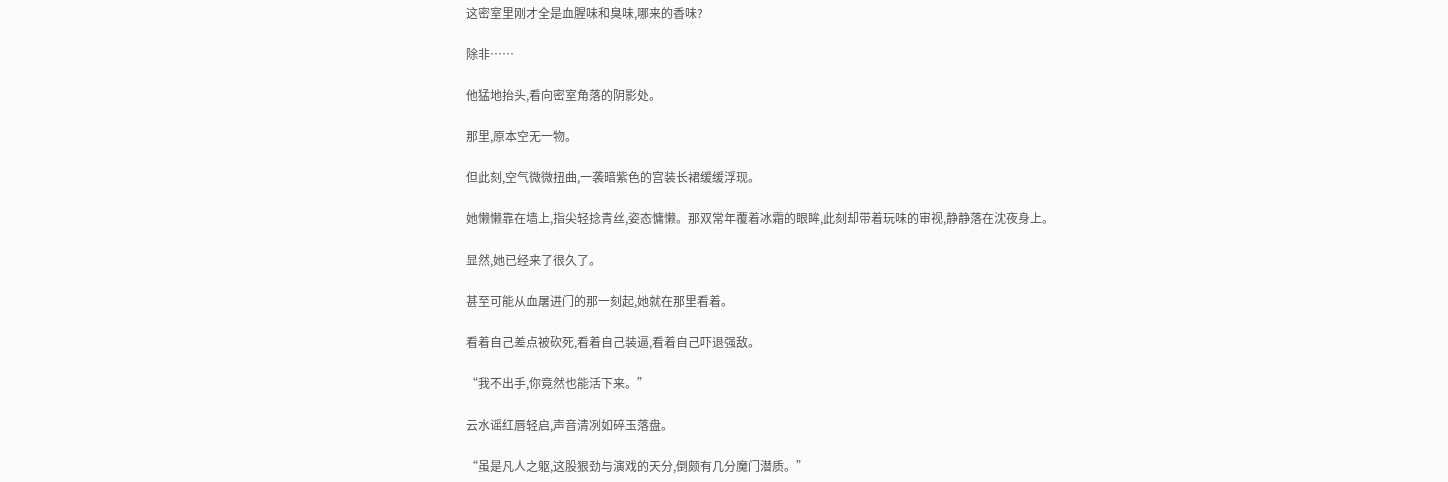这密室里刚才全是血腥味和臭味,哪来的香味?

除非……

他猛地抬头,看向密室角落的阴影处。

那里,原本空无一物。

但此刻,空气微微扭曲,一袭暗紫色的宫装长裙缓缓浮现。

她懒懒靠在墙上,指尖轻捻青丝,姿态慵懒。那双常年覆着冰霜的眼眸,此刻却带着玩味的审视,静静落在沈夜身上。

显然,她已经来了很久了。

甚至可能从血屠进门的那一刻起,她就在那里看着。

看着自己差点被砍死,看着自己装逼,看着自己吓退强敌。

“我不出手,你竟然也能活下来。”

云水谣红唇轻启,声音清冽如碎玉落盘。

“虽是凡人之躯,这股狠劲与演戏的天分,倒颇有几分魔门潜质。”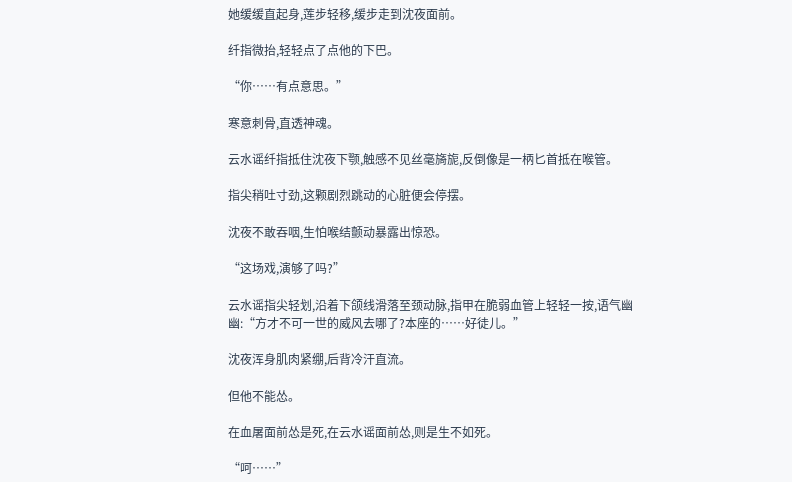她缓缓直起身,莲步轻移,缓步走到沈夜面前。

纤指微抬,轻轻点了点他的下巴。

“你……有点意思。”

寒意刺骨,直透神魂。

云水谣纤指抵住沈夜下颚,触感不见丝毫旖旎,反倒像是一柄匕首抵在喉管。

指尖稍吐寸劲,这颗剧烈跳动的心脏便会停摆。

沈夜不敢吞咽,生怕喉结颤动暴露出惊恐。

“这场戏,演够了吗?”

云水谣指尖轻划,沿着下颌线滑落至颈动脉,指甲在脆弱血管上轻轻一按,语气幽幽:“方才不可一世的威风去哪了?本座的……好徒儿。”

沈夜浑身肌肉紧绷,后背冷汗直流。

但他不能怂。

在血屠面前怂是死,在云水谣面前怂,则是生不如死。

“呵……”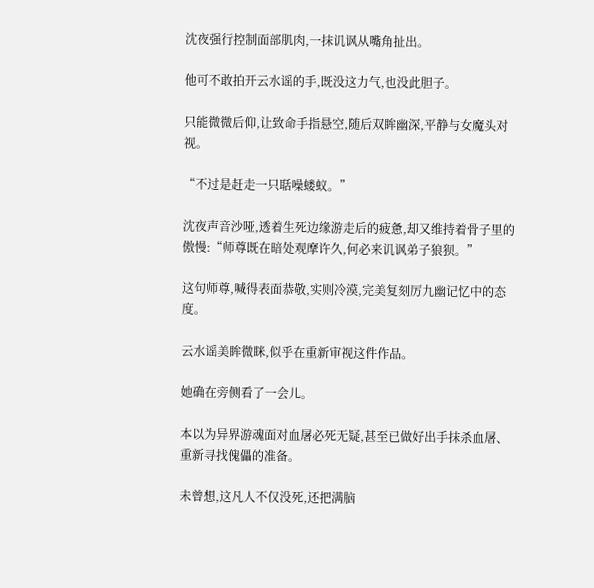沈夜强行控制面部肌肉,一抹讥讽从嘴角扯出。

他可不敢拍开云水谣的手,既没这力气,也没此胆子。

只能微微后仰,让致命手指悬空,随后双眸幽深,平静与女魔头对视。

“不过是赶走一只聒噪蝼蚁。”

沈夜声音沙哑,透着生死边缘游走后的疲惫,却又维持着骨子里的傲慢:“师尊既在暗处观摩许久,何必来讥讽弟子狼狈。”

这句师尊,喊得表面恭敬,实则冷漠,完美复刻厉九幽记忆中的态度。

云水谣美眸微眯,似乎在重新审视这件作品。

她确在旁侧看了一会儿。

本以为异界游魂面对血屠必死无疑,甚至已做好出手抹杀血屠、重新寻找傀儡的准备。

未曾想,这凡人不仅没死,还把满脑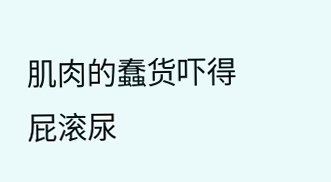肌肉的蠢货吓得屁滚尿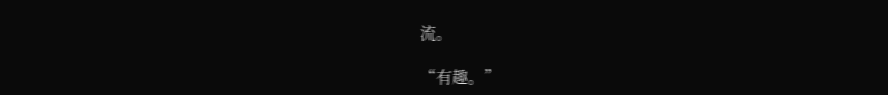流。

“有趣。”